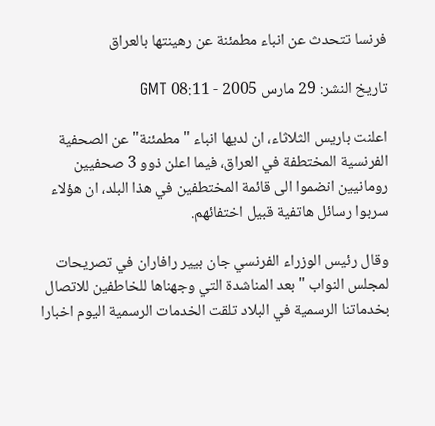فرنسا تتحدث عن انباء مطمئنة عن رهينتها بالعراق

تاريخ النشر: 29 مارس 2005 - 08:11 GMT

اعلنت باريس الثلاثاء، ان لديها انباء "مطمئنة" عن الصحفية الفرنسية المختطفة في العراق، فيما اعلن ذوو 3 صحفيين رومانيين انضموا الى قائمة المختطفين في هذا البلد، ان هؤلاء سربوا رسائل هاتفية قبيل اختفائهم.

وقال رئيس الوزراء الفرنسي جان بيير رافاران في تصريحات لمجلس النواب "بعد المناشدة التي وجهناها للخاطفين للاتصال بخدماتنا الرسمية في البلاد تلقت الخدمات الرسمية اليوم اخبارا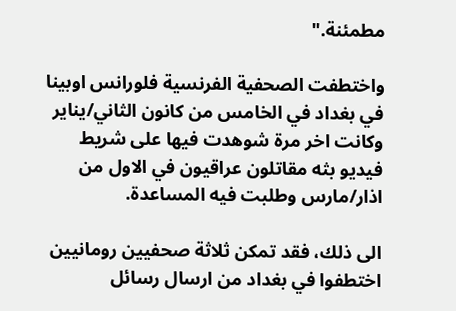مطمئنة."

واختطفت الصحفية الفرنسية فلورانس اوبينا في بغداد في الخامس من كانون الثاني/يناير وكانت اخر مرة شوهدت فيها على شريط فيديو بثه مقاتلون عراقيون في الاول من اذار/مارس وطلبت فيه المساعدة.

الى ذلك، فقد تمكن ثلاثة صحفيين رومانيين اختطفوا في بغداد من ارسال رسائل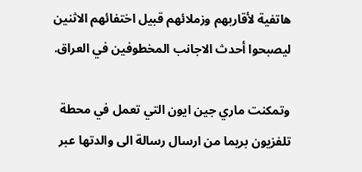هاتفية لأقاربهم وزملائهم قبيل اختفائهم الاثنين ليصبحوا أحدث الاجانب المخطوفين في العراق.

وتمكنت ماري جين ايون التي تعمل في محطة تلفزيون بريما من ارسال رسالة الى والدتها عبر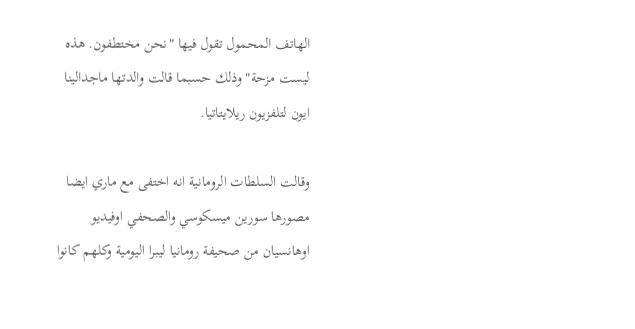الهاتف المحمول تقول فيها "نحن مختطفون. هذه ليست مزحة" وذلك حسبما قالت والدتها ماجدالينا ايون لتلفزيون ريلايتاتيا.

وقالت السلطات الرومانية انه اختفى مع ماري ايضا مصورها سورين ميسكوسي والصحفي اوفيديو اوهانسيان من صحيفة رومانيا ليبرا اليومية وكلهم كانوا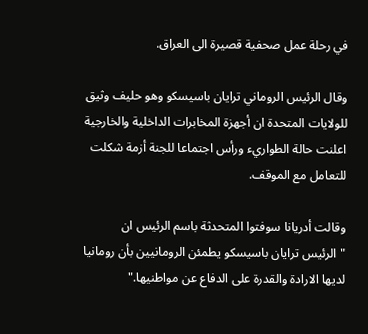في رحلة عمل صحفية قصيرة الى العراق.

وقال الرئيس الروماني ترايان باسيسكو وهو حليف وثيق للولايات المتحدة ان أجهزة المخابرات الداخلية والخارجية اعلنت حالة الطواريء ورأس اجتماعا للجنة أزمة شكلت للتعامل مع الموقف.

وقالت أدريانا سوفتوا المتحدثة باسم الرئيس ان "الرئيس ترايان باسيسكو يطمئن الرومانيين بأن رومانيا لديها الارادة والقدرة على الدفاع عن مواطنيها."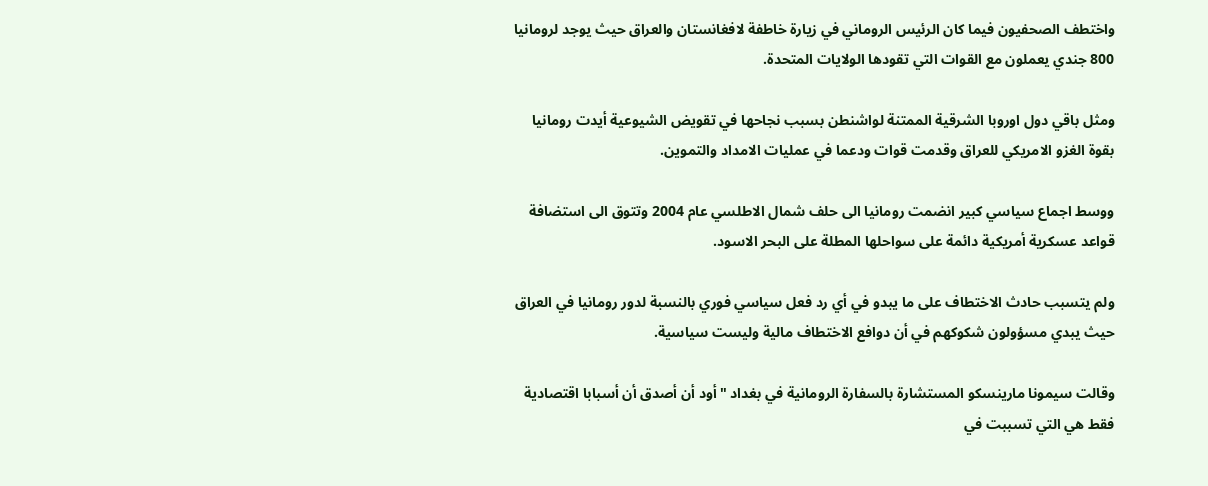واختطف الصحفيون فيما كان الرئيس الروماني في زيارة خاطفة لافغانستان والعراق حيث يوجد لرومانيا 800 جندي يعملون مع القوات التي تقودها الولايات المتحدة.

ومثل باقي دول اوروبا الشرقية الممتنة لواشنطن بسبب نجاحها في تقويض الشيوعية أيدت رومانيا بقوة الغزو الامريكي للعراق وقدمت قوات ودعما في عمليات الامداد والتموين.

ووسط اجماع سياسي كبير انضمت رومانيا الى حلف شمال الاطلسي عام 2004 وتتوق الى استضافة قواعد عسكرية أمريكية دائمة على سواحلها المطلة على البحر الاسود.

ولم يتسبب حادث الاختطاف على ما يبدو في أي رد فعل سياسي فوري بالنسبة لدور رومانيا في العراق حيث يبدي مسؤولون شكوكهم في أن دوافع الاختطاف مالية وليست سياسية.

وقالت سيمونا مارينسكو المستشارة بالسفارة الرومانية في بغداد "أود أن أصدق أن أسبابا اقتصادية فقط هي التي تسببت في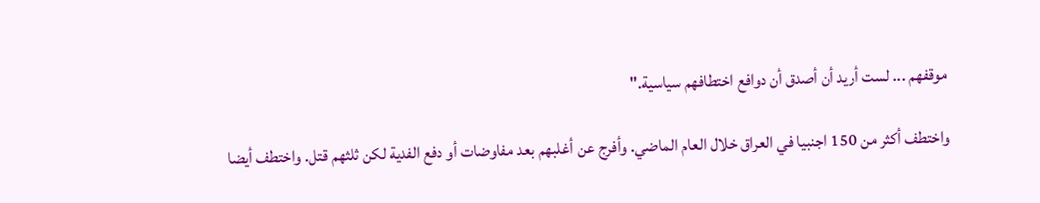موقفهم ... لست أريد أن أصدق أن دوافع اختطافهم سياسية."

واختطف أكثر من 150 اجنبيا في العراق خلال العام الماضي. وأفرج عن أغلبهم بعد مفاوضات أو دفع الفدية لكن ثلثهم قتل. واختطف أيضا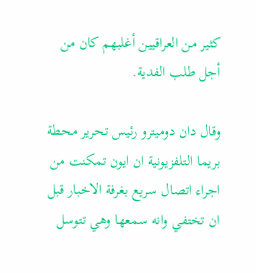كثير من العراقيين أغلبهم كان من أجل طلب الفدية.

وقال دان دوميترو رئيس تحرير محطة بريما التلفزيونية ان ايون تمكنت من اجراء اتصال سريع بغرفة الاخبار قبل ان تختفي وانه سمعها وهي تتوسل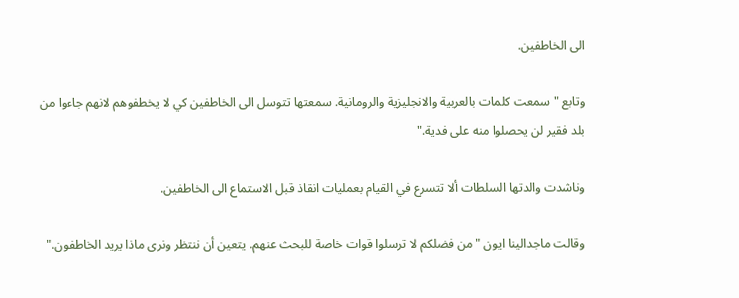الى الخاطفين.

وتابع "سمعت كلمات بالعربية والانجليزية والرومانية. سمعتها تتوسل الى الخاطفين كي لا يخطفوهم لانهم جاءوا من بلد فقير لن يحصلوا منه على فدية."

وناشدت والدتها السلطات ألا تتسرع في القيام بعمليات انقاذ قبل الاستماع الى الخاطفين.

وقالت ماجدالينا ايون "من فضلكم لا ترسلوا قوات خاصة للبحث عنهم. يتعين أن ننتظر ونرى ماذا يريد الخاطفون."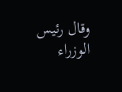وقال رئيس الوزراء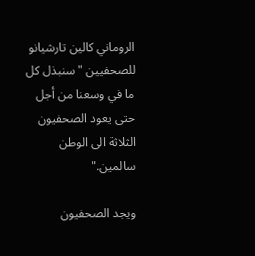الروماني كالين تارشيانو للصحفيين "سنبذل كل ما في وسعنا من أجل حتى يعود الصحفيون الثلاثة الى الوطن سالمين."

ويجد الصحفيون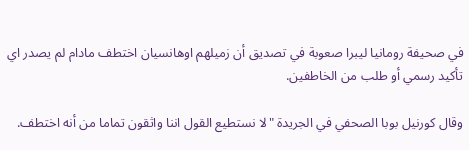في صحيفة رومانيا ليبرا صعوبة في تصديق أن زميلهم اوهانسيان اختطف مادام لم يصدر اي تأكيد رسمي أو طلب من الخاطفين.

وقال كورنيل بوبا الصحفي في الجريدة "لا نستطيع القول اننا واثقون تماما من أنه اختطف.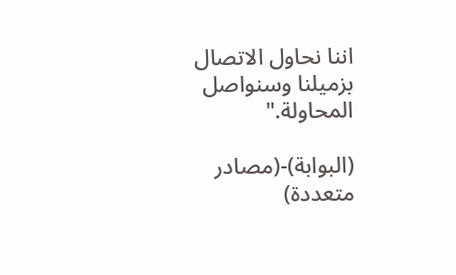اننا نحاول الاتصال بزميلنا وسنواصل المحاولة."

(البوابة)-(مصادر متعددة)